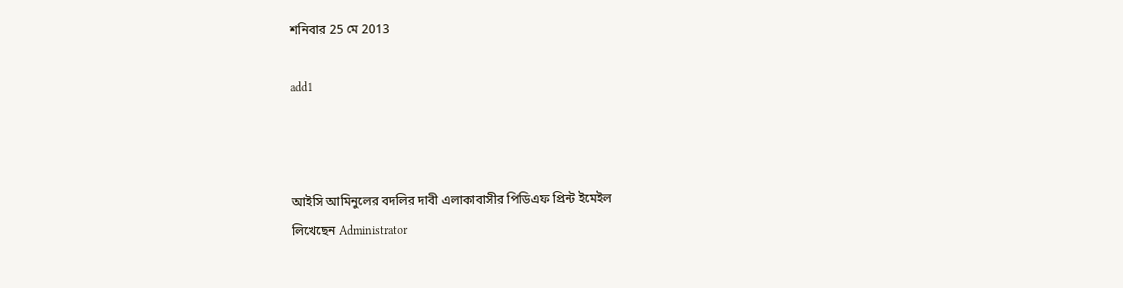শনিবার 25 মে 2013

add1



আইসি আমিনুলের বদলির দাবী এলাকাবাসীর পিডিএফ প্রিন্ট ইমেইল
লিখেছেন Administrator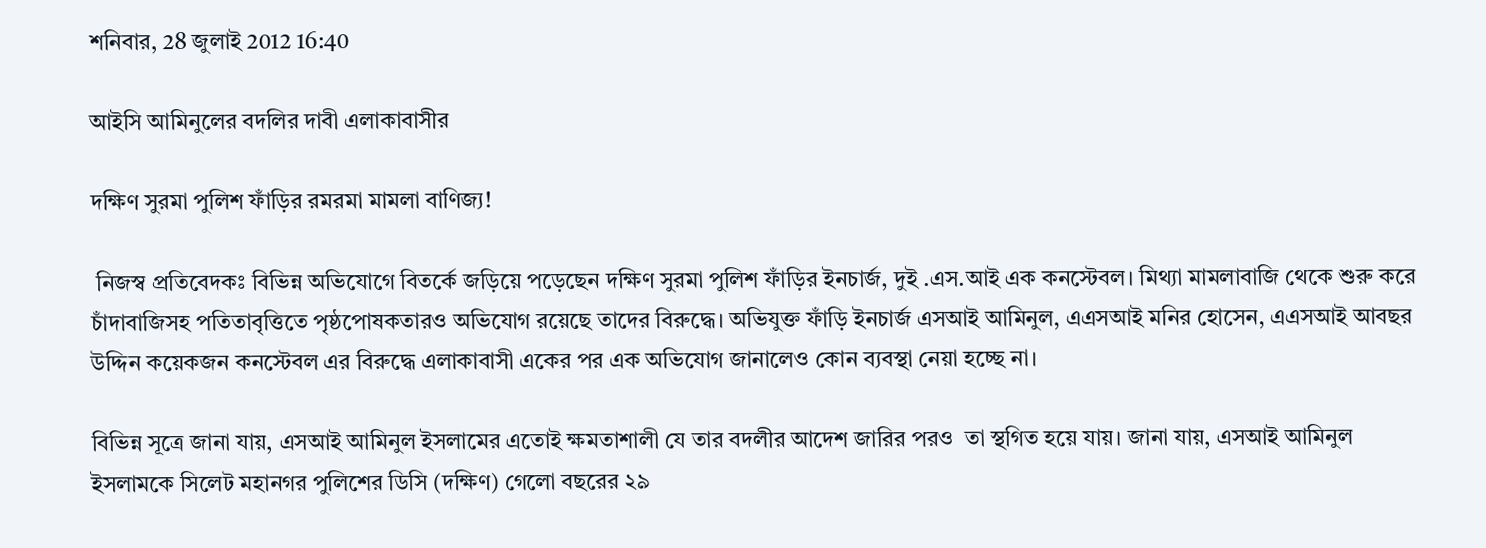শনিবার, 28 জুলাই 2012 16:40

আইসি আমিনুলের বদলির দাবী এলাকাবাসীর

দক্ষিণ সুরমা পুলিশ ফাঁড়ির রমরমা মামলা বাণিজ্য!

 নিজস্ব প্রতিবেদকঃ বিভিন্ন অভিযোগে বিতর্কে জড়িয়ে পড়েছেন দক্ষিণ সুরমা পুলিশ ফাঁড়ির ইনচার্জ, দুই .এস.আই এক কনস্টেবল। মিথ্যা মামলাবাজি থেকে শুরু করে চাঁদাবাজিসহ পতিতাবৃত্তিতে পৃষ্ঠপোষকতারও অভিযোগ রয়েছে তাদের বিরুদ্ধে। অভিযুক্ত ফাঁড়ি ইনচার্জ এসআই আমিনুল, এএসআই মনির হোসেন, এএসআই আবছর উদ্দিন কয়েকজন কনস্টেবল এর বিরুদ্ধে এলাকাবাসী একের পর এক অভিযোগ জানালেও কোন ব্যবস্থা নেয়া হচ্ছে না।

বিভিন্ন সূত্রে জানা যায়, এসআই আমিনুল ইসলামের এতোই ক্ষমতাশালী যে তার বদলীর আদেশ জারির পরও  তা স্থগিত হয়ে যায়। জানা যায়, এসআই আমিনুল ইসলামকে সিলেট মহানগর পুলিশের ডিসি (দক্ষিণ) গেলো বছরের ২৯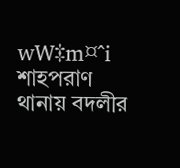wW‡m¤^i শাহপরাণ থানায় বদলীর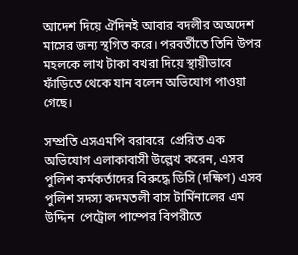আদেশ দিয়ে ঐদিনই আবার বদলীর অঅদেশ মাসের জন্য স্থগিত করে। পরবর্তীতে তিনি উপর মহলকে লাখ টাকা বখরা দিয়ে স্থায়ীভাবে ফাঁড়িতে থেকে যান বলেন অভিযোগ পাওয়া গেছে।

সম্প্রতি এসএমপি বরাবরে  প্রেরিত এক অভিযোগ এলাকাবাসী উল্লেখ করেন, এসব পুলিশ কর্মকর্তাদের বিরুদ্ধে ডিসি (দক্ষিণ) এসব পুলিশ সদস্য কদমতলী বাস টার্মিনালের এম উদ্দিন  পেট্রোল পাম্পের বিপরীতে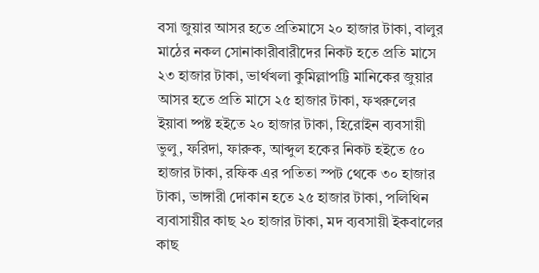বসা জুয়ার আসর হতে প্রতিমাসে ২০ হাজার টাকা, বালুর মাঠের নকল সোনাকারীবারীদের নিকট হতে প্রতি মাসে ২৩ হাজার টাকা, ভার্থখলা কুমিল্লাপট্টি মানিকের জুয়ার আসর হতে প্রতি মাসে ২৫ হাজার টাকা, ফখরুলের ইয়াবা ষ্পষ্ট হইতে ২০ হাজার টাকা, হিরোইন ব্যবসায়ী ভুলু, ফরিদা, ফারুক, আব্দুল হকের নিকট হইতে ৫০ হাজার টাকা, রফিক এর পতিতা স্পট থেকে ৩০ হাজার টাকা, ভাঙ্গারী দোকান হতে ২৫ হাজার টাকা, পলিথিন ব্যবাসায়ীর কাছ ২০ হাজার টাকা, মদ ব্যবসায়ী ইকবালের কাছ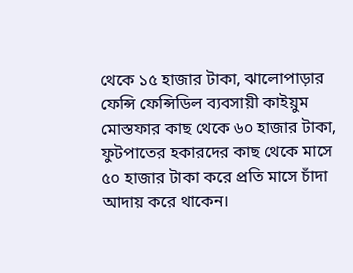থেকে ১৫ হাজার টাকা, ঝালোপাড়ার ফেন্সি ফেন্সিডিল ব্যবসায়ী কাইয়ুম মোস্তফার কাছ থেকে ৬০ হাজার টাকা, ফুটপাতের হকারদের কাছ থেকে মাসে ৫০ হাজার টাকা করে প্রতি মাসে চাঁদা আদায় করে থাকেন।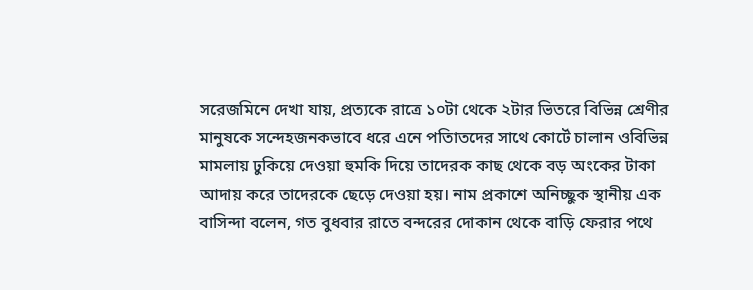সরেজমিনে দেখা যায়, প্রত্যকে রাত্রে ১০টা থেকে ২টার ভিতরে বিভিন্ন শ্রেণীর মানুষকে সন্দেহজনকভাবে ধরে এনে পতিাতদের সাথে কোর্টে চালান ওবিভিন্ন মামলায় ঢুকিয়ে দেওয়া হুমকি দিয়ে তাদেরক কাছ থেকে বড় অংকের টাকা আদায় করে তাদেরকে ছেড়ে দেওয়া হয়। নাম প্রকাশে অনিচ্ছুক স্থানীয় এক বাসিন্দা বলেন, গত বুধবার রাতে বন্দরের দোকান থেকে বাড়ি ফেরার পথে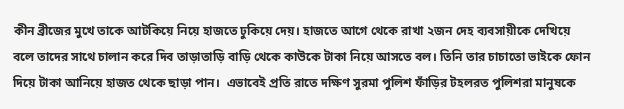কীন ব্রীজের মুখে তাকে আটকিয়ে নিয়ে হাজতে ঢুকিয়ে দেয়। হাজতে আগে থেকে রাখা ২জন দেহ ব্যবসায়ীকে দেখিয়ে বলে তাদের সাথে চালান করে দিব তাড়াতাড়ি বাড়ি থেকে কাউকে টাকা নিয়ে আসতে বল। তিনি তার চাচাতো ভাইকে ফোন দিয়ে টাকা আনিয়ে হাজত থেকে ছাড়া পান।  এভাবেই প্রতি রাতে দক্ষিণ সুরমা পুলিশ ফাঁড়ির টহলরত পুলিশরা মানুষকে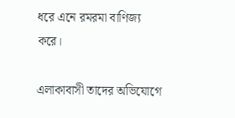ধরে এনে রমরমা বাণিজ্য করে।

এলাকাবাসী তাদের অভিযোগে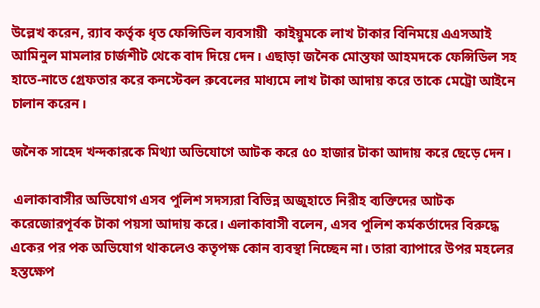উল্লেখ করেন, র‌্যাব কর্তৃক ধৃত ফেন্সিডিল ব্যবসায়ী  কাইয়ুমকে লাখ টাকার বিনিময়ে এএসআই আমিনুল মামলার চার্জশীট থেকে বাদ দিয়ে দেন। এছাড়া জনৈক মোস্তফা আহমদকে ফেন্সিডিল সহ হাতে-নাতে গ্রেফতার করে কনস্টেবল রুবেলের মাধ্যমে লাখ টাকা আদায় করে তাকে মেট্রো আইনে চালান করেন।

জনৈক সাহেদ খন্দকারকে মিথ্যা অভিযোগে আটক করে ৫০ হাজার টাকা আদায় করে ছেড়ে দেন।

 এলাকাবাসীর অভিযোগ এসব পুলিশ সদস্যরা বিভিন্ন অজুহাতে নিরীহ ব্যক্তিদের আটক করেজোরপূর্বক টাকা পয়সা আদায় করে। এলাকাবাসী বলেন, এসব পুলিশ কর্মকর্তাদের বিরুদ্ধে একের পর পক অভিযোগ থাকলেও কতৃপক্ষ কোন ব্যবস্থা নিচ্ছেন না। তারা ব্যাপারে উপর মহলের হস্তক্ষেপ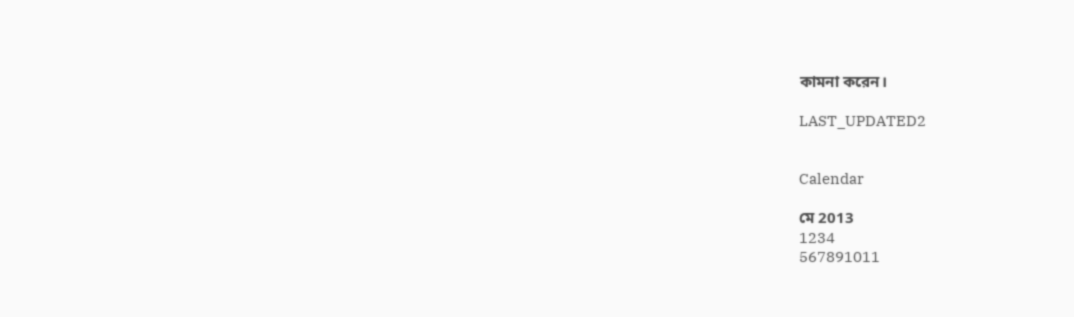কামনা করেন।

LAST_UPDATED2


Calendar

মে 2013
1234
567891011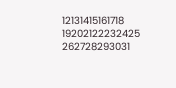12131415161718
19202122232425
262728293031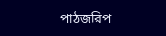পাঠজরিপ